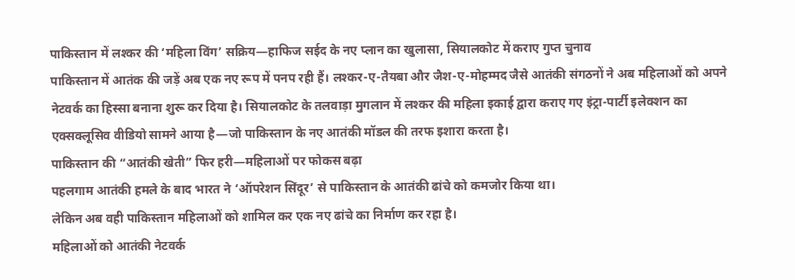पाकिस्तान में लश्कर की ‘महिला विंग’ सक्रिय—हाफिज सईद के नए प्लान का खुलासा, सियालकोट में कराए गुप्त चुनाव
पाकिस्तान में आतंक की जड़ें अब एक नए रूप में पनप रही हैं। लश्कर-ए-तैयबा और जैश-ए-मोहम्मद जैसे आतंकी संगठनों ने अब महिलाओं को अपने नेटवर्क का हिस्सा बनाना शुरू कर दिया है। सियालकोट के तलवाड़ा मुगलान में लश्कर की महिला इकाई द्वारा कराए गए इंट्रा-पार्टी इलेक्शन का एक्सक्लूसिव वीडियो सामने आया है—जो पाकिस्तान के नए आतंकी मॉडल की तरफ इशारा करता है।
पाकिस्तान की “आतंकी खेती” फिर हरी—महिलाओं पर फोकस बढ़ा
पहलगाम आतंकी हमले के बाद भारत ने ‘ऑपरेशन सिंदूर’ से पाकिस्तान के आतंकी ढांचे को कमजोर किया था।
लेकिन अब वही पाकिस्तान महिलाओं को शामिल कर एक नए ढांचे का निर्माण कर रहा है।
महिलाओं को आतंकी नेटवर्क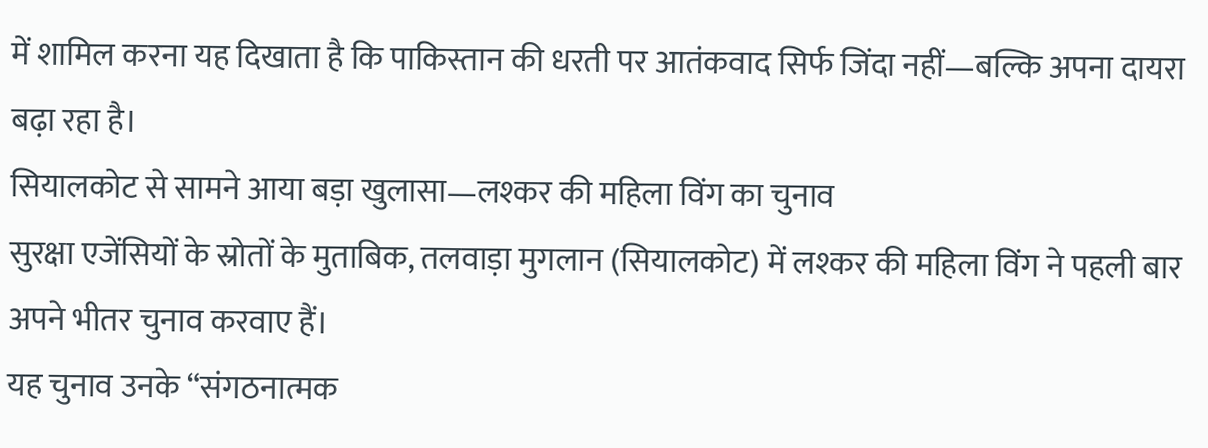में शामिल करना यह दिखाता है कि पाकिस्तान की धरती पर आतंकवाद सिर्फ जिंदा नहीं—बल्कि अपना दायरा बढ़ा रहा है।
सियालकोट से सामने आया बड़ा खुलासा—लश्कर की महिला विंग का चुनाव
सुरक्षा एजेंसियों के स्रोतों के मुताबिक, तलवाड़ा मुगलान (सियालकोट) में लश्कर की महिला विंग ने पहली बार अपने भीतर चुनाव करवाए हैं।
यह चुनाव उनके “संगठनात्मक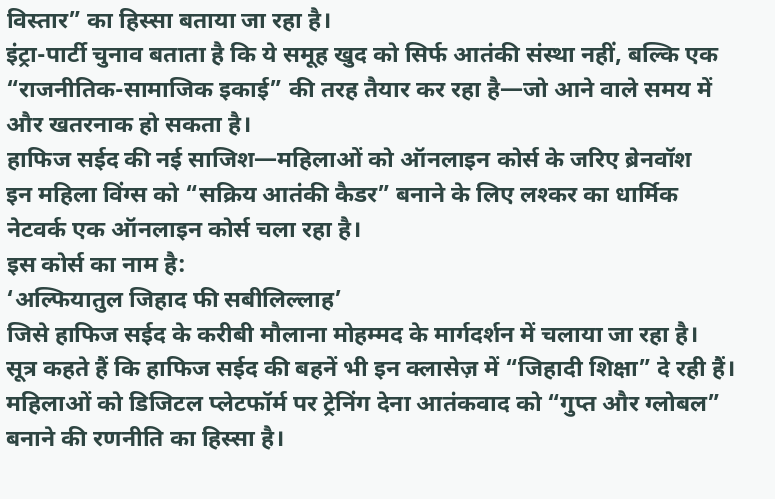विस्तार” का हिस्सा बताया जा रहा है।
इंट्रा-पार्टी चुनाव बताता है कि ये समूह खुद को सिर्फ आतंकी संस्था नहीं, बल्कि एक “राजनीतिक-सामाजिक इकाई” की तरह तैयार कर रहा है—जो आने वाले समय में और खतरनाक हो सकता है।
हाफिज सईद की नई साजिश—महिलाओं को ऑनलाइन कोर्स के जरिए ब्रेनवॉश
इन महिला विंग्स को “सक्रिय आतंकी कैडर” बनाने के लिए लश्कर का धार्मिक नेटवर्क एक ऑनलाइन कोर्स चला रहा है।
इस कोर्स का नाम है:
‘अल्फियातुल जिहाद फी सबीलिल्लाह’
जिसे हाफिज सईद के करीबी मौलाना मोहम्मद के मार्गदर्शन में चलाया जा रहा है।
सूत्र कहते हैं कि हाफिज सईद की बहनें भी इन क्लासेज़ में “जिहादी शिक्षा” दे रही हैं।
महिलाओं को डिजिटल प्लेटफॉर्म पर ट्रेनिंग देना आतंकवाद को “गुप्त और ग्लोबल” बनाने की रणनीति का हिस्सा है।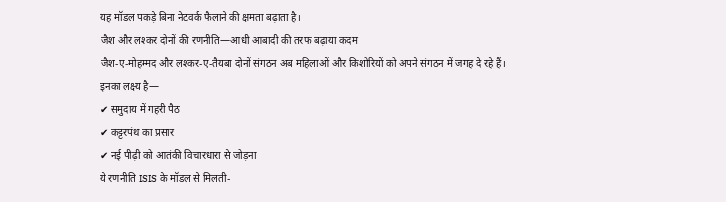यह मॉडल पकड़े बिना नेटवर्क फैलाने की क्षमता बढ़ाता है।
जैश और लश्कर दोनों की रणनीति—आधी आबादी की तरफ बढ़ाया कदम
जैश-ए-मोहम्मद और लश्कर-ए-तैयबा दोनों संगठन अब महिलाओं और किशोरियों को अपने संगठन में जगह दे रहे हैं।
इनका लक्ष्य है—
✔ समुदाय में गहरी पैठ
✔ कट्टरपंथ का प्रसार
✔ नई पीढ़ी को आतंकी विचारधारा से जोड़ना
ये रणनीति ISIS के मॉडल से मिलती-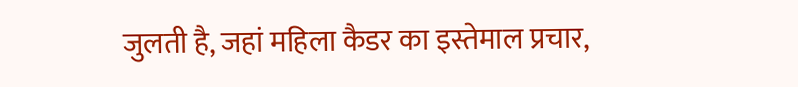जुलती है, जहां महिला कैडर का इस्तेमाल प्रचार,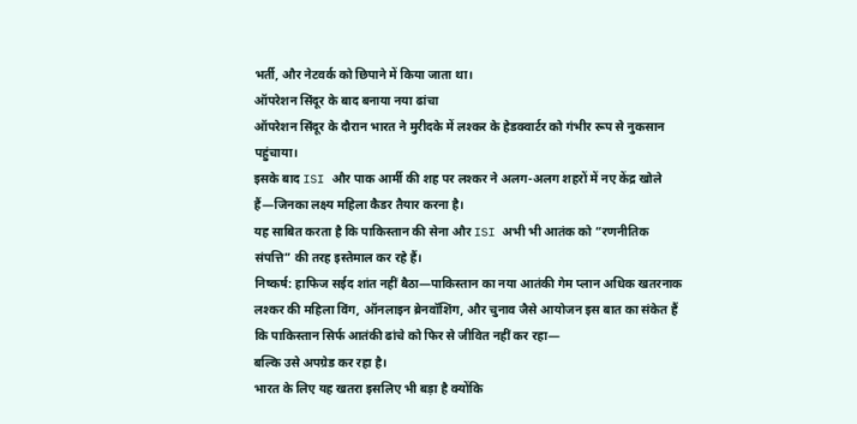भर्ती, और नेटवर्क को छिपाने में किया जाता था।
ऑपरेशन सिंदूर के बाद बनाया नया ढांचा
ऑपरेशन सिंदूर के दौरान भारत ने मुरीदके में लश्कर के हेडक्वार्टर को गंभीर रूप से नुकसान पहुंचाया।
इसके बाद ISI और पाक आर्मी की शह पर लश्कर ने अलग-अलग शहरों में नए केंद्र खोले हैं—जिनका लक्ष्य महिला कैडर तैयार करना है।
यह साबित करता है कि पाकिस्तान की सेना और ISI अभी भी आतंक को “रणनीतिक संपत्ति” की तरह इस्तेमाल कर रहे हैं।
निष्कर्ष: हाफिज सईद शांत नहीं बैठा—पाकिस्तान का नया आतंकी गेम प्लान अधिक खतरनाक
लश्कर की महिला विंग, ऑनलाइन ब्रेनवॉशिंग, और चुनाव जैसे आयोजन इस बात का संकेत हैं कि पाकिस्तान सिर्फ आतंकी ढांचे को फिर से जीवित नहीं कर रहा—
बल्कि उसे अपग्रेड कर रहा है।
भारत के लिए यह खतरा इसलिए भी बड़ा है क्योंकि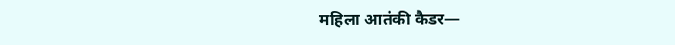महिला आतंकी कैडर—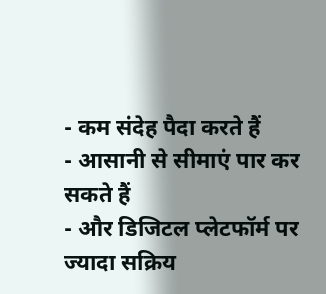- कम संदेह पैदा करते हैं
- आसानी से सीमाएं पार कर सकते हैं
- और डिजिटल प्लेटफॉर्म पर ज्यादा सक्रिय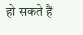हो सकते हैं